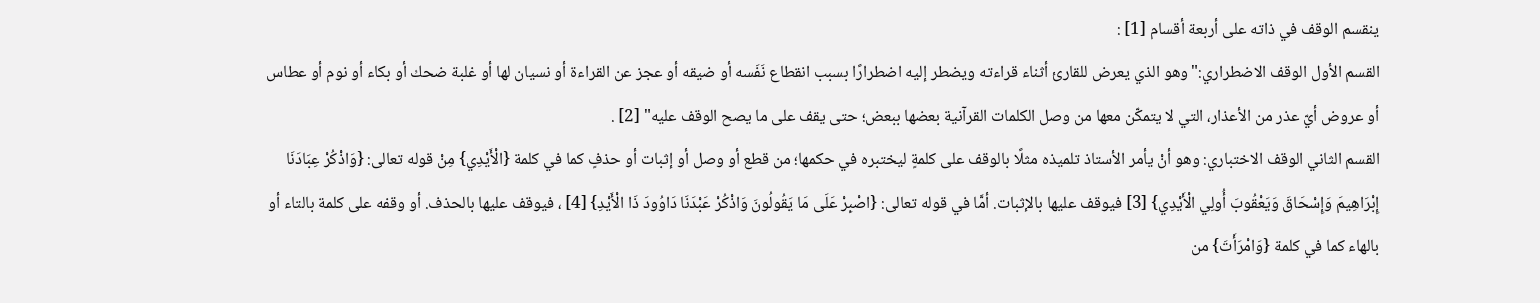ينقسم الوقف في ذاته على أربعة أقسام [1] :
القسم الأول الوقف الاضطراري:"وهو الذي يعرض للقارئ أثناء قراءته ويضطر إليه اضطرارًا بسبب انقطاع نَفَسه أو ضيقه أو عجز عن القراءة أو نسيان لها أو غلبة ضحك أو بكاء أو نوم أو عطاس أو عروض أيّ عذر من الأعذار، التي لا يتمكّن معها من وصل الكلمات القرآنية بعضها ببعض؛ حتى يقف على ما يصح الوقف عليه" [2] .
القسم الثاني الوقف الاختباري: وهو أنْ يأمر الأستاذ تلميذه مثلًا بالوقف على كلمةٍ ليختبره في حكمها؛ من قطع أو وصل أو إثبات أو حذفٍ كما في كلمة {الْأَيْدِي} مِنْ قوله تعالى: {وَاذْكُرْ عِبَادَنَا إِبْرَاهِيمَ وَإِسْحَاقَ وَيَعْقُوبَ أُولِي الْأَيْدِي} [3] فيوقف عليها بالإثبات. أمَّا في قوله تعالى: {اصْبِرْ عَلَى مَا يَقُولُونَ وَاذْكُرْ عَبْدَنَا دَاوُودَ ذَا الْأَيْدِ} [4] ، فيوقف عليها بالحذف. أو وقفه على كلمة بالتاء أو بالهاء كما في كلمة {وَامْرَأَتَ} من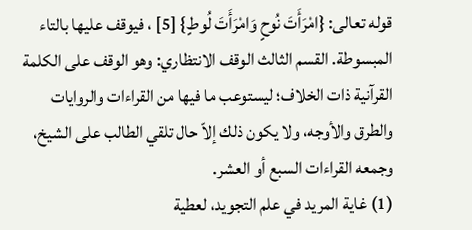قوله تعالى: {امْرَأَتَ نُوحٍ وَامْرَأَتَ لُوطٍ} [5] ، فيوقف عليها بالتاء المبسوطة. القسم الثالث الوقف الانتظاري: وهو الوقف على الكلمة القرآنية ذات الخلاف؛ ليستوعب ما فيها من القراءات والروايات والطرق والأوجه، ولا يكون ذلك إلاّ حال تلقي الطالب على الشيخ، وجمعه القراءات السبع أو العشر.
(1) غاية المريد في علم التجويد، لعطية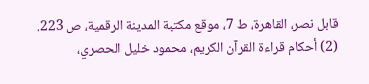قابل نصر، القاهرة، ط 7، موقع مكتبة المدينة الرقمية، ص 223.
(2) أحكام قراءة القرآن الكريم، محمود خليل الحصري،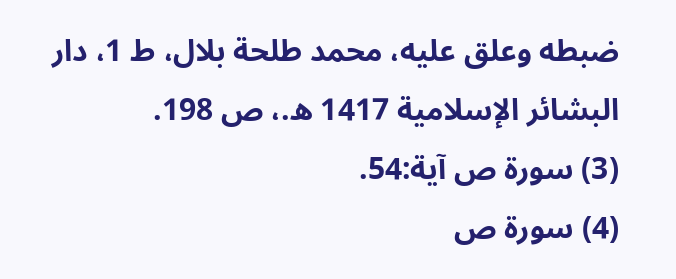ضبطه وعلق عليه، محمد طلحة بلال، ط 1، دار البشائر الإسلامية 1417 ه.، ص 198.
(3) سورة ص آية:54.
(4) سورة ص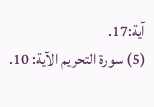آية:17.
(5) سورة التحريم الآية: 10.